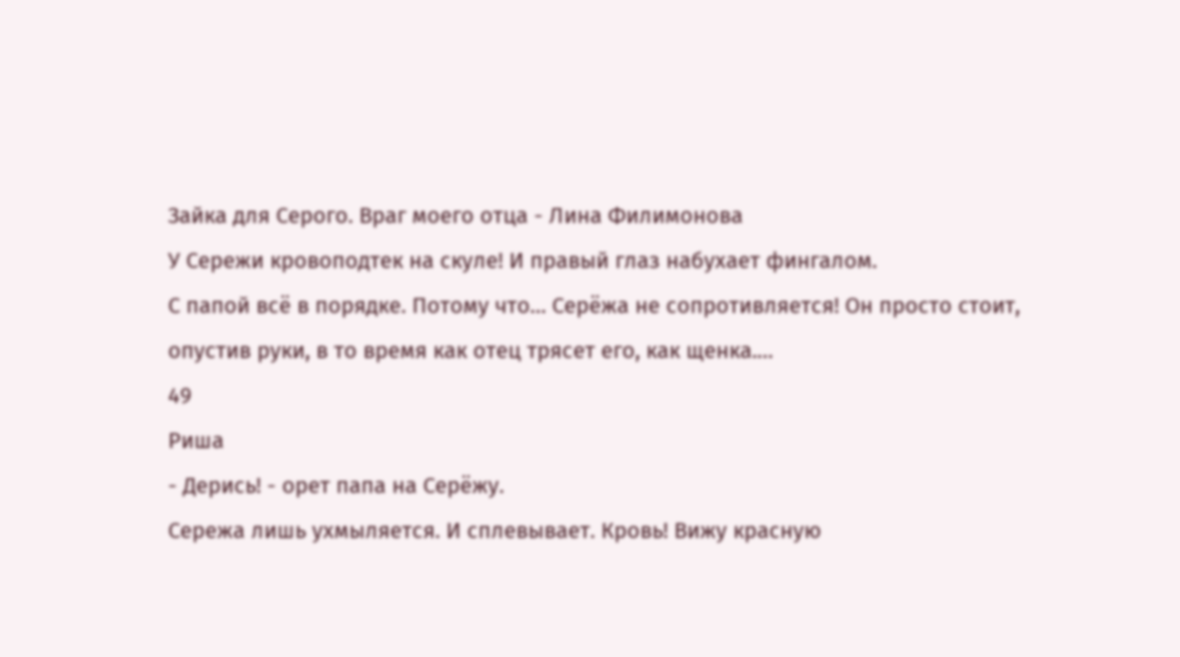Зайка для Серого. Враг моего отца - Лина Филимонова
У Сережи кровоподтек на скуле! И правый глаз набухает фингалом.
С папой всё в порядке. Потому что… Серёжа не сопротивляется! Он просто стоит, опустив руки, в то время как отец трясет его, как щенка.…
49
Риша
- Дерись! - орет папа на Серёжу.
Сережа лишь ухмыляется. И сплевывает. Кровь! Вижу красную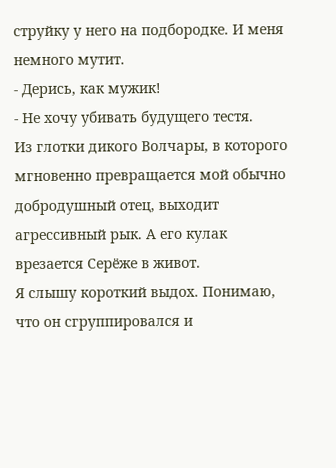струйку у него на подбородке. И меня немного мутит.
- Дерись, как мужик!
- Не хочу убивать будущего тестя.
Из глотки дикого Волчары, в которого мгновенно превращается мой обычно добродушный отец, выходит агрессивный рык. А его кулак врезается Серёже в живот.
Я слышу короткий выдох. Понимаю, что он сгруппировался и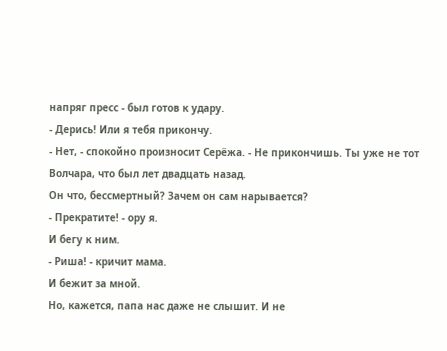напряг пресс - был готов к удару.
- Дерись! Или я тебя прикончу.
- Нет, - спокойно произносит Серёжа. - Не прикончишь. Ты уже не тот Волчара, что был лет двадцать назад.
Он что, бессмертный? Зачем он сам нарывается?
- Прекратите! - ору я.
И бегу к ним.
- Риша! - кричит мама.
И бежит за мной.
Но, кажется, папа нас даже не слышит. И не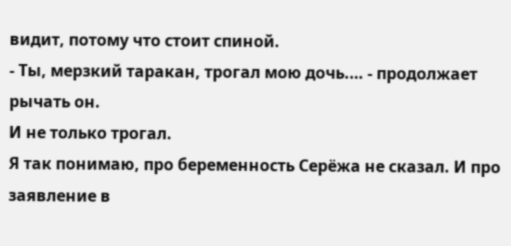видит, потому что стоит спиной.
- Ты, мерзкий таракан, трогал мою дочь.… - продолжает рычать он.
И не только трогал.
Я так понимаю, про беременность Серёжа не сказал. И про заявление в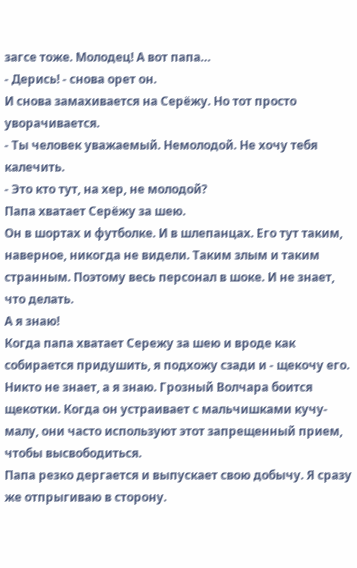загсе тоже. Молодец! А вот папа…
- Дерись! - снова орет он.
И снова замахивается на Серёжу. Но тот просто уворачивается.
- Ты человек уважаемый. Немолодой. Не хочу тебя калечить.
- Это кто тут, на хер, не молодой?
Папа хватает Серёжу за шею.
Он в шортах и футболке. И в шлепанцах. Его тут таким, наверное, никогда не видели. Таким злым и таким странным. Поэтому весь персонал в шоке. И не знает, что делать.
А я знаю!
Когда папа хватает Сережу за шею и вроде как собирается придушить, я подхожу сзади и - щекочу его.
Никто не знает, а я знаю. Грозный Волчара боится щекотки. Когда он устраивает с мальчишками кучу-малу, они часто используют этот запрещенный прием, чтобы высвободиться.
Папа резко дергается и выпускает свою добычу. Я сразу же отпрыгиваю в сторону.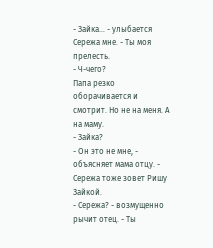- Зайка… - улыбается Сережа мне. - Ты моя прелесть.
- Ч-чего?
Папа резко оборачивается и смотрит. Но не на меня. А на маму.
- Зайка?
- Он это не мне, - объясняет мама отцу. - Сережа тоже зовет Ришу Зайкой.
- Сережа? - возмущенно рычит отец. - Ты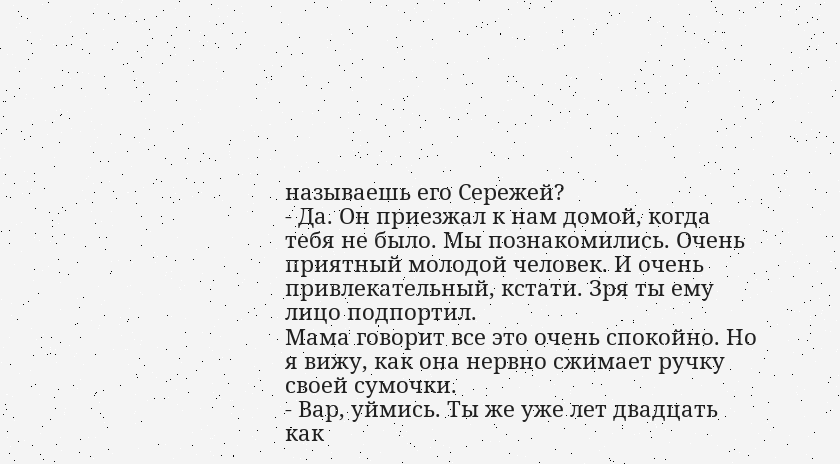называешь его Сережей?
- Да. Он приезжал к нам домой, когда тебя не было. Мы познакомились. Очень приятный молодой человек. И очень привлекательный, кстати. Зря ты ему лицо подпортил.
Мама говорит все это очень спокойно. Но я вижу, как она нервно сжимает ручку своей сумочки.
- Вар, уймись. Ты же уже лет двадцать как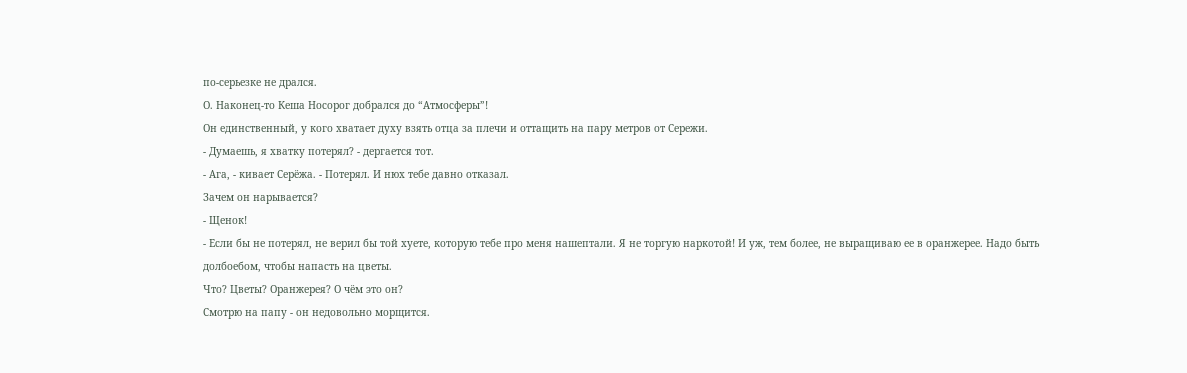по-серьезке не дрался.
О. Наконец-то Кеша Носорог добрался до “Атмосферы”!
Он единственный, у кого хватает духу взять отца за плечи и оттащить на пару метров от Сережи.
- Думаешь, я хватку потерял? - дергается тот.
- Ага, - кивает Серёжа. - Потерял. И нюх тебе давно отказал.
Зачем он нарывается?
- Щенок!
- Если бы не потерял, не верил бы той хуете, которую тебе про меня нашептали. Я не торгую наркотой! И уж, тем более, не выращиваю ее в оранжерее. Надо быть долбоебом, чтобы напасть на цветы.
Что? Цветы? Оранжерея? О чём это он?
Смотрю на папу - он недовольно морщится.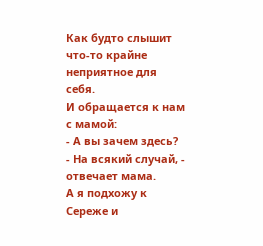Как будто слышит что-то крайне неприятное для себя.
И обращается к нам с мамой:
- А вы зачем здесь?
- На всякий случай, - отвечает мама.
А я подхожу к Сереже и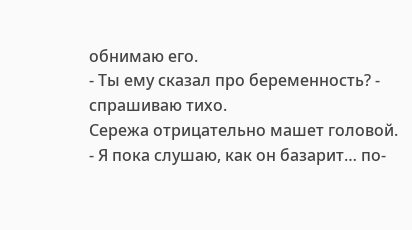обнимаю его.
- Ты ему сказал про беременность? - спрашиваю тихо.
Сережа отрицательно машет головой.
- Я пока слушаю, как он базарит… по-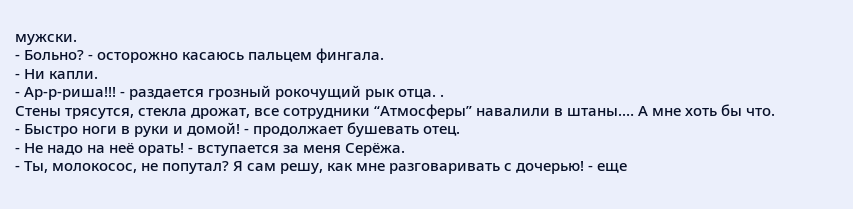мужски.
- Больно? - осторожно касаюсь пальцем фингала.
- Ни капли.
- Ар-р-риша!!! - раздается грозный рокочущий рык отца. .
Стены трясутся, стекла дрожат, все сотрудники “Атмосферы” навалили в штаны.… А мне хоть бы что.
- Быстро ноги в руки и домой! - продолжает бушевать отец.
- Не надо на неё орать! - вступается за меня Серёжа.
- Ты, молокосос, не попутал? Я сам решу, как мне разговаривать с дочерью! - еще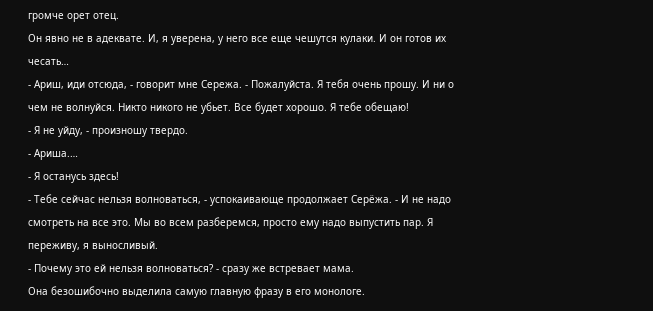громче орет отец.
Он явно не в адеквате. И, я уверена, у него все еще чешутся кулаки. И он готов их чесать…
- Ариш, иди отсюда, - говорит мне Сережа. - Пожалуйста. Я тебя очень прошу. И ни о чем не волнуйся. Никто никого не убьет. Все будет хорошо. Я тебе обещаю!
- Я не уйду, - произношу твердо.
- Ариша.…
- Я останусь здесь!
- Тебе сейчас нельзя волноваться, - успокаивающе продолжает Серёжа. - И не надо смотреть на все это. Мы во всем разберемся, просто ему надо выпустить пар. Я переживу, я выносливый.
- Почему это ей нельзя волноваться? - сразу же встревает мама.
Она безошибочно выделила самую главную фразу в его монологе.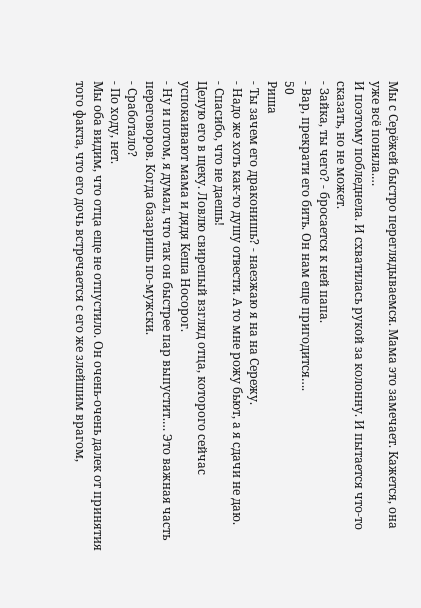Мы с Серёжей быстро переглядываемся. Мама это замечает. Кажется, она уже всё поняла.…
И поэтому побледнела. И схватилась рукой за колонну. И пытается что-то сказать, но не может.
- Зайка, ты чего? - бросается к ней папа.
- Вар, прекрати его бить. Он нам еще пригодится….
50
Риша
- Ты зачем его драконишь? - наезжаю я на на Сережу.
- Надо же хоть как-то душу отвести. А то мне рожу бьют, а я сдачи не даю.
- Спасибо, что не даешь!
Целую его в щеку. Ловлю свирепый взгляд отца, которого сейчас успокаивают мама и дядя Кеша Носорог.
- Ну и потом, я думал, что так он быстрее пар выпустит.… Это важная часть переговоров. Когда базаришь по-мужски.
- Сработало?
- По ходу, нет.
Мы оба видим, что отца еще не отпустило. Он очень-очень далек от принятия того факта, что его дочь встречается с его же злейшим врагом,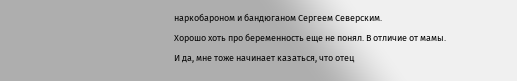наркобароном и бандюганом Сергеем Северским.
Хорошо хоть про беременность еще не понял. В отличие от мамы.
И да, мне тоже начинает казаться, что отец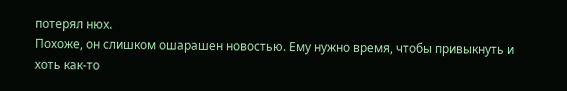потерял нюх.
Похоже, он слишком ошарашен новостью. Ему нужно время, чтобы привыкнуть и хоть как-то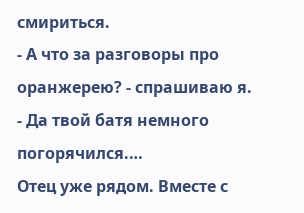смириться.
- А что за разговоры про оранжерею? - спрашиваю я.
- Да твой батя немного погорячился.…
Отец уже рядом. Вместе с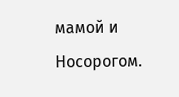мамой и Носорогом.